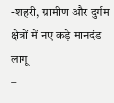-शहरी, ग्रामीण और दुर्गम क्षेत्रों में नए कड़े मानदंड लागू
–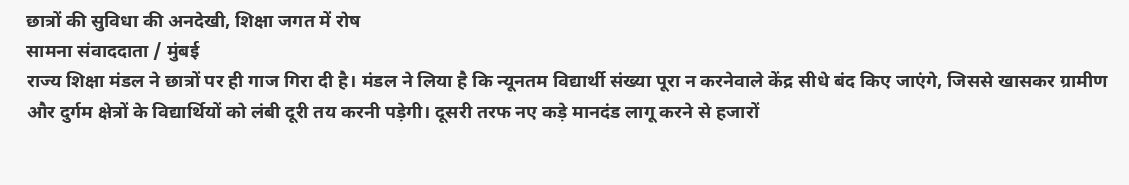छात्रों की सुविधा की अनदेखी, शिक्षा जगत में रोष
सामना संवाददाता / मुंबई
राज्य शिक्षा मंडल ने छात्रों पर ही गाज गिरा दी है। मंडल ने लिया है कि न्यूनतम विद्यार्थी संख्या पूरा न करनेवाले केंद्र सीधे बंद किए जाएंगे, जिससे खासकर ग्रामीण और दुर्गम क्षेत्रों के विद्यार्थियों को लंबी दूरी तय करनी पड़ेगी। दूसरी तरफ नए कड़े मानदंड लागू करने से हजारों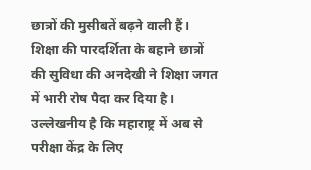छात्रों की मुसीबतें बढ़ने वाली हैं। शिक्षा की पारदर्शिता के बहाने छात्रों की सुविधा की अनदेखी ने शिक्षा जगत में भारी रोष पैदा कर दिया है।
उल्लेखनीय है कि महाराष्ट्र में अब से परीक्षा केंद्र के लिए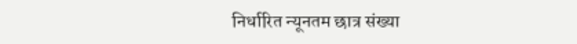निर्धारित न्यूनतम छात्र संख्या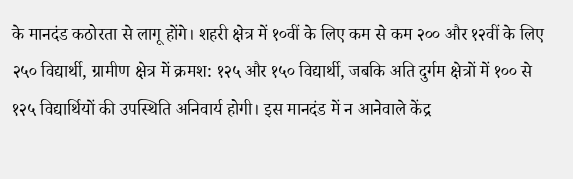के मानदंड कठोरता से लागू होंगे। शहरी क्षेत्र में १०वीं के लिए कम से कम २०० और १२वीं के लिए २५० विद्यार्थी, ग्रामीण क्षेत्र में क्रमश: १२५ और १५० विद्यार्थी, जबकि अति दुर्गम क्षेत्रों में १०० से १२५ विद्यार्थियों की उपस्थिति अनिवार्य होगी। इस मानदंड में न आनेवाले केंद्र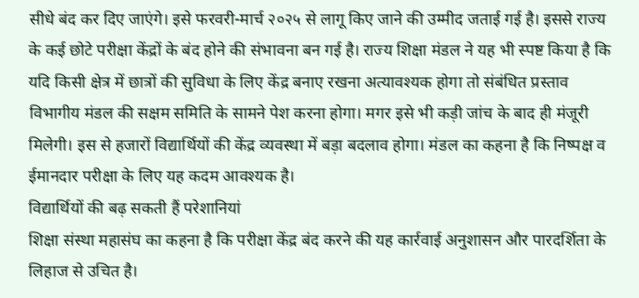सीधे बंद कर दिए जाएंगे। इसे फरवरी-मार्च २०२५ से लागू किए जाने की उम्मीद जताई गई है। इससे राज्य के कई छोटे परीक्षा केंद्रों के बंद होने की संभावना बन गई है। राज्य शिक्षा मंडल ने यह भी स्पष्ट किया है कि यदि किसी क्षेत्र में छात्रों की सुविधा के लिए केंद्र बनाए रखना अत्यावश्यक होगा तो संबंधित प्रस्ताव विभागीय मंडल की सक्षम समिति के सामने पेश करना होगा। मगर इसे भी कड़ी जांच के बाद ही मंजूरी मिलेगी। इस से हजारों विद्यार्थियों की केंद्र व्यवस्था में बड़ा बदलाव होगा। मंडल का कहना है कि निष्पक्ष व ईमानदार परीक्षा के लिए यह कदम आवश्यक है।
विद्यार्थियों की बढ़ सकती हैं परेशानियां
शिक्षा संस्था महासंघ का कहना है कि परीक्षा केंद्र बंद करने की यह कार्रवाई अनुशासन और पारदर्शिता के लिहाज से उचित है।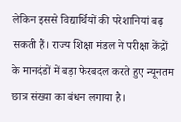लेकिन इससे विद्यार्थियों की परेशानियां बढ़ सकती हैं। राज्य शिक्षा मंडल ने परीक्षा केंद्रों के मानदंडों में बड़ा फेरबदल करते हुए न्यूनतम छात्र संख्या का बंधन लगाया है।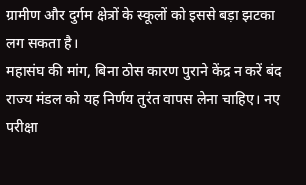ग्रामीण और दुर्गम क्षेत्रों के स्कूलों को इससे बड़ा झटका लग सकता है।
महासंघ की मांग, बिना ठोस कारण पुराने केंद्र न करें बंद
राज्य मंडल को यह निर्णय तुरंत वापस लेना चाहिए। नए परीक्षा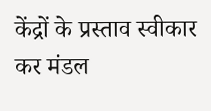केंद्रों के प्रस्ताव स्वीकार कर मंडल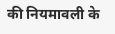की नियमावली के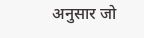अनुसार जो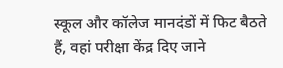स्कूल और कॉलेज मानदंडों में फिट बैठते हैं, वहां परीक्षा केंद्र दिए जाने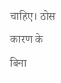चाहिए। ठोस कारण के बिना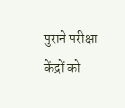पुराने परीक्षा केंद्रों को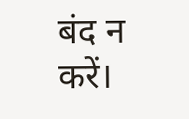बंद न करें।